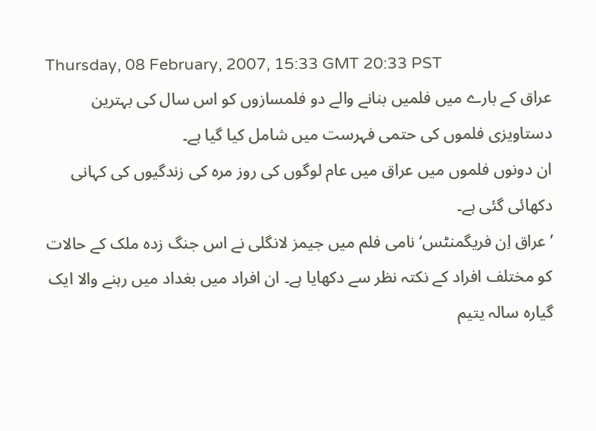Thursday, 08 February, 2007, 15:33 GMT 20:33 PST
عراق کے بارے میں فلمیں بنانے والے دو فلمسازوں کو اس سال کی بہترین دستاویزی فلموں کی حتمی فہرست میں شامل کیا گیا ہے۔
ان دونوں فلموں میں عراق میں عام لوگوں کی روز مرہ کی زندگیوں کی کہانی دکھائی گئی ہے۔
’عراق اِن فریگمنٹس‘ نامی فلم میں جیمز لانگلی نے اس جنگ زدہ ملک کے حالات کو مختلف افراد کے نکتہ نظر سے دکھایا ہے۔ ان افراد میں بغداد میں رہنے والا ایک گیارہ سالہ یتیم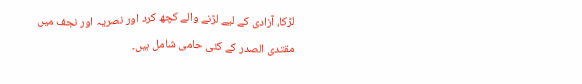لڑکا، آزادی کے لیے لڑنے والے کچھ کرد اور نصریہ اور نجف میں مقتدی الصدر کے کئی حامی شامل ہیں۔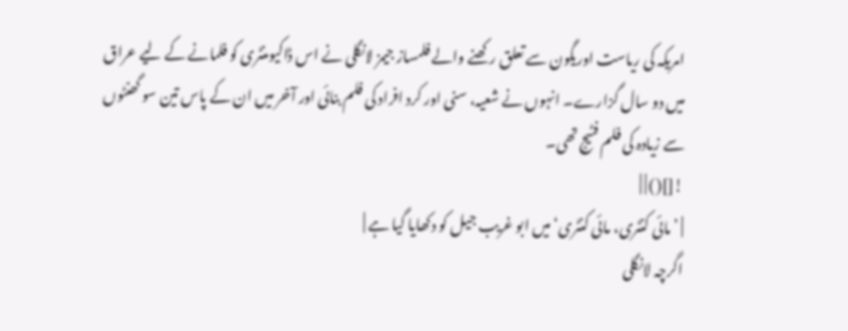امریکہ کی ریاست اوریگون سے تعلق رکھنے والے فلمساز جیمز لانگلی نے اس ڈاکیومنٹری کو فلمانے کے لیے عراق میں دو سال گزارے۔ انہوں نے شعیہ، سنی اور کرد افراد کی فلم بنائی اور آخر میں ان کے پاس تین سو گھنٹوں سے زیادہ کی فلم فٹیج تھی۔
![]() | |
| ’مائی کنٹری، مائی کنٹری‘ میں ابو غریب جیل کو دکھایا گیا ہے |
اگرچہ لانگلی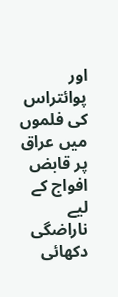اور پوائتراس کی فلموں میں عراق پر قابض افواج کے لیے ناراضگی دکھائی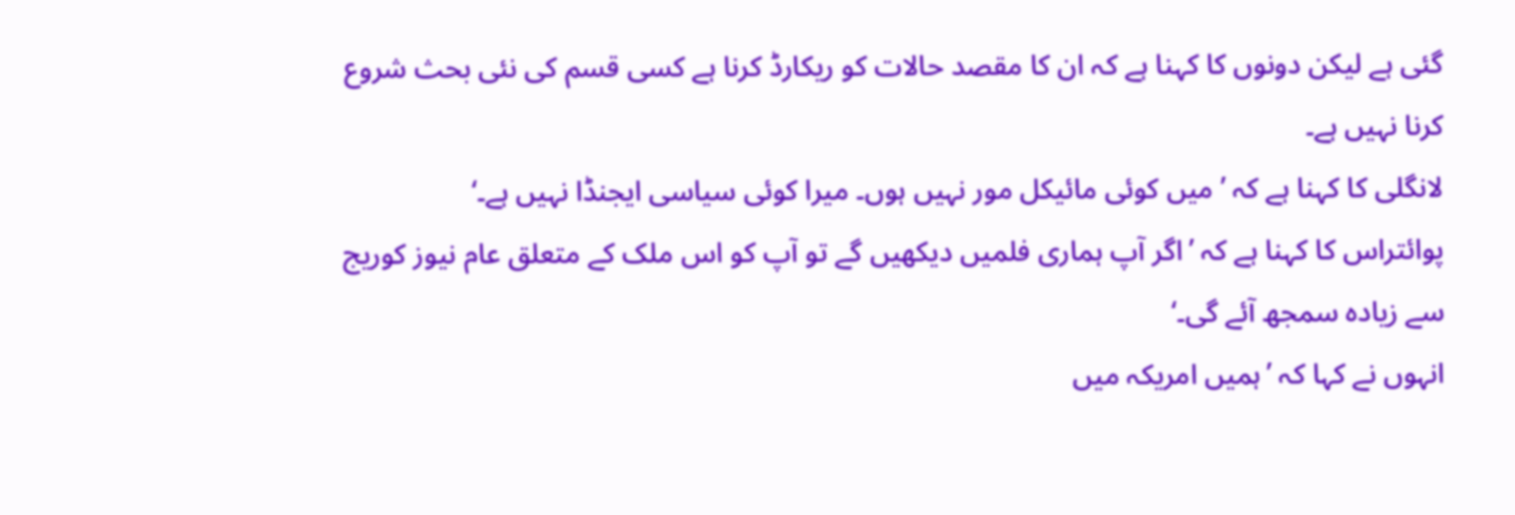گئی ہے لیکن دونوں کا کہنا ہے کہ ان کا مقصد حالات کو ریکارڈ کرنا ہے کسی قسم کی نئی بحث شروع کرنا نہیں ہے۔
لانگلی کا کہنا ہے کہ ’میں کوئی مائیکل مور نہیں ہوں۔ میرا کوئی سیاسی ایجنڈا نہیں ہے۔‘
پوائتراس کا کہنا ہے کہ ’اگر آپ ہماری فلمیں دیکھیں گے تو آپ کو اس ملک کے متعلق عام نیوز کوریج سے زیادہ سمجھ آئے گی۔‘
انہوں نے کہا کہ ’ہمیں امریکہ میں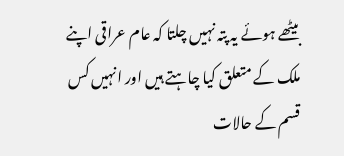بیٹھے ہوئے یہ پتہ نہیں چلتا کہ عام عراقی اپنے ملک کے متعلق کیا چاہتے ہیں اور انہیں کس قسم کے حالات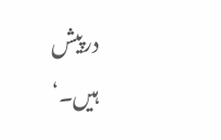درپیش ہیں۔‘